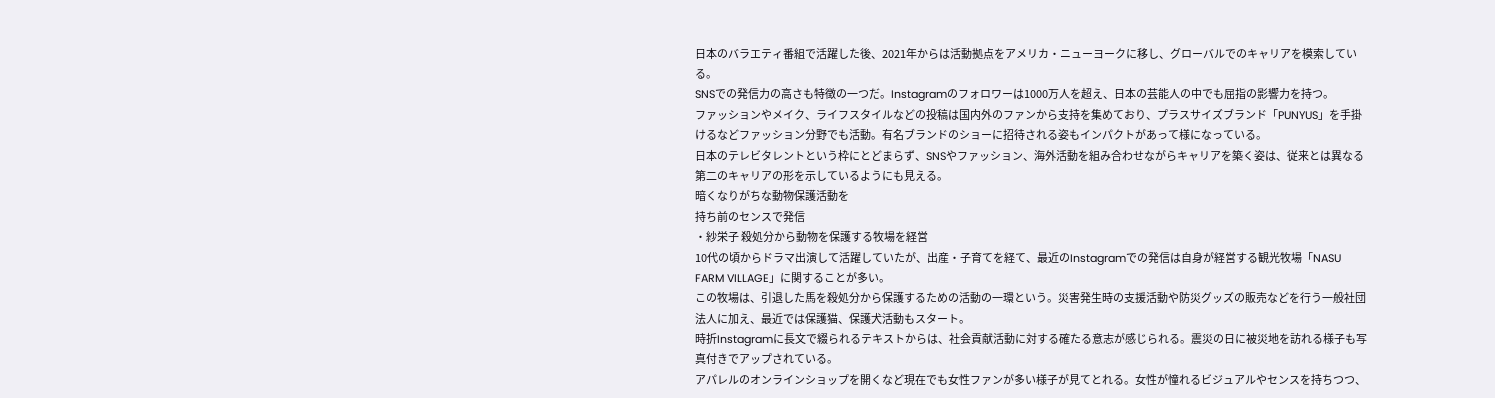日本のバラエティ番組で活躍した後、2021年からは活動拠点をアメリカ・ニューヨークに移し、グローバルでのキャリアを模索している。
SNSでの発信力の高さも特徴の一つだ。Instagramのフォロワーは1000万人を超え、日本の芸能人の中でも屈指の影響力を持つ。
ファッションやメイク、ライフスタイルなどの投稿は国内外のファンから支持を集めており、プラスサイズブランド「PUNYUS」を手掛けるなどファッション分野でも活動。有名ブランドのショーに招待される姿もインパクトがあって様になっている。
日本のテレビタレントという枠にとどまらず、SNSやファッション、海外活動を組み合わせながらキャリアを築く姿は、従来とは異なる第二のキャリアの形を示しているようにも見える。
暗くなりがちな動物保護活動を
持ち前のセンスで発信
・紗栄子 殺処分から動物を保護する牧場を経営
10代の頃からドラマ出演して活躍していたが、出産・子育てを経て、最近のInstagramでの発信は自身が経営する観光牧場「NASU FARM VILLAGE」に関することが多い。
この牧場は、引退した馬を殺処分から保護するための活動の一環という。災害発生時の支援活動や防災グッズの販売などを行う一般社団法人に加え、最近では保護猫、保護犬活動もスタート。
時折Instagramに長文で綴られるテキストからは、社会貢献活動に対する確たる意志が感じられる。震災の日に被災地を訪れる様子も写真付きでアップされている。
アパレルのオンラインショップを開くなど現在でも女性ファンが多い様子が見てとれる。女性が憧れるビジュアルやセンスを持ちつつ、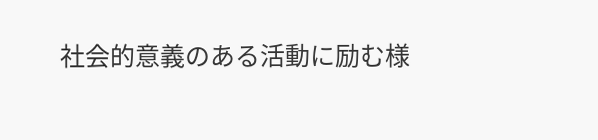社会的意義のある活動に励む様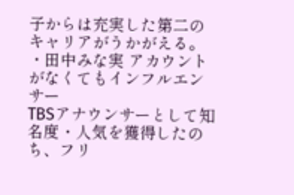子からは充実した第二のキャリアがうかがえる。
・田中みな実 アカウントがなくてもインフルエンサー
TBSアナウンサーとして知名度・人気を獲得したのち、フリ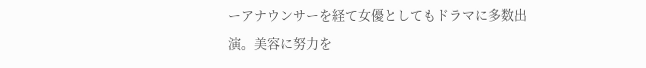ーアナウンサーを経て女優としてもドラマに多数出演。美容に努力を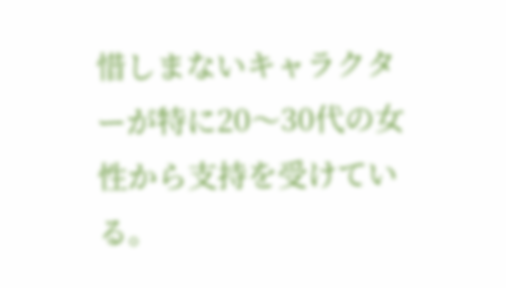惜しまないキャラクターが特に20〜30代の女性から支持を受けている。